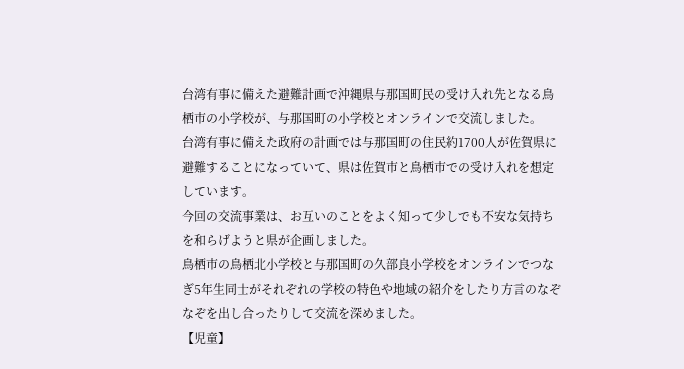台湾有事に備えた避難計画で沖縄県与那国町民の受け入れ先となる鳥栖市の小学校が、与那国町の小学校とオンラインで交流しました。
台湾有事に備えた政府の計画では与那国町の住民約1700人が佐賀県に避難することになっていて、県は佐賀市と鳥栖市での受け入れを想定しています。
今回の交流事業は、お互いのことをよく知って少しでも不安な気持ちを和らげようと県が企画しました。
鳥栖市の鳥栖北小学校と与那国町の久部良小学校をオンラインでつなぎ5年生同士がそれぞれの学校の特色や地域の紹介をしたり方言のなぞなぞを出し合ったりして交流を深めました。
【児童】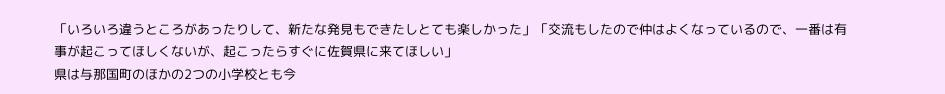「いろいろ違うところがあったりして、新たな発見もできたしとても楽しかった」「交流もしたので仲はよくなっているので、一番は有事が起こってほしくないが、起こったらすぐに佐賀県に来てほしい」
県は与那国町のほかの2つの小学校とも今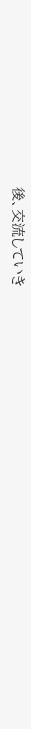後、交流していき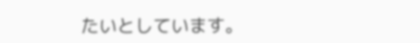たいとしています。